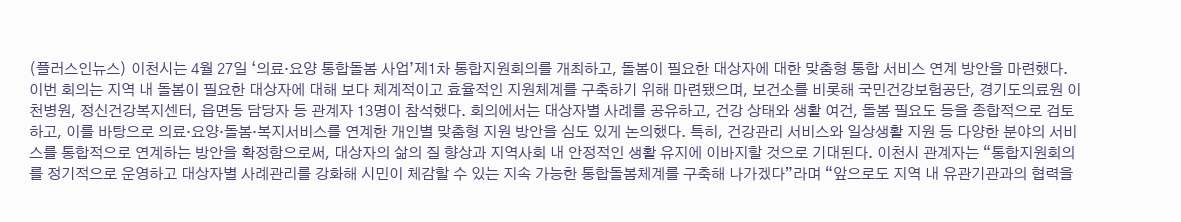(플러스인뉴스) 이천시는 4월 27일 ‘의료·요양 통합돌봄 사업’제1차 통합지원회의를 개최하고, 돌봄이 필요한 대상자에 대한 맞춤형 통합 서비스 연계 방안을 마련했다. 이번 회의는 지역 내 돌봄이 필요한 대상자에 대해 보다 체계적이고 효율적인 지원체계를 구축하기 위해 마련됐으며, 보건소를 비롯해 국민건강보험공단, 경기도의료원 이천병원, 정신건강복지센터, 읍면동 담당자 등 관계자 13명이 참석했다. 회의에서는 대상자별 사례를 공유하고, 건강 상태와 생활 여건, 돌봄 필요도 등을 종합적으로 검토하고, 이를 바탕으로 의료·요양·돌봄·복지서비스를 연계한 개인별 맞춤형 지원 방안을 심도 있게 논의했다. 특히, 건강관리 서비스와 일상생활 지원 등 다양한 분야의 서비스를 통합적으로 연계하는 방안을 확정함으로써, 대상자의 삶의 질 향상과 지역사회 내 안정적인 생활 유지에 이바지할 것으로 기대된다. 이천시 관계자는 “통합지원회의를 정기적으로 운영하고 대상자별 사례관리를 강화해 시민이 체감할 수 있는 지속 가능한 통합돌봄체계를 구축해 나가겠다”라며 “앞으로도 지역 내 유관기관과의 협력을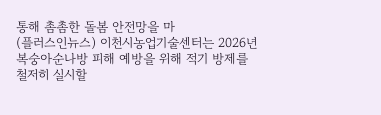통해 촘촘한 돌봄 안전망을 마
(플러스인뉴스) 이천시농업기술센터는 2026년 복숭아순나방 피해 예방을 위해 적기 방제를 철저히 실시할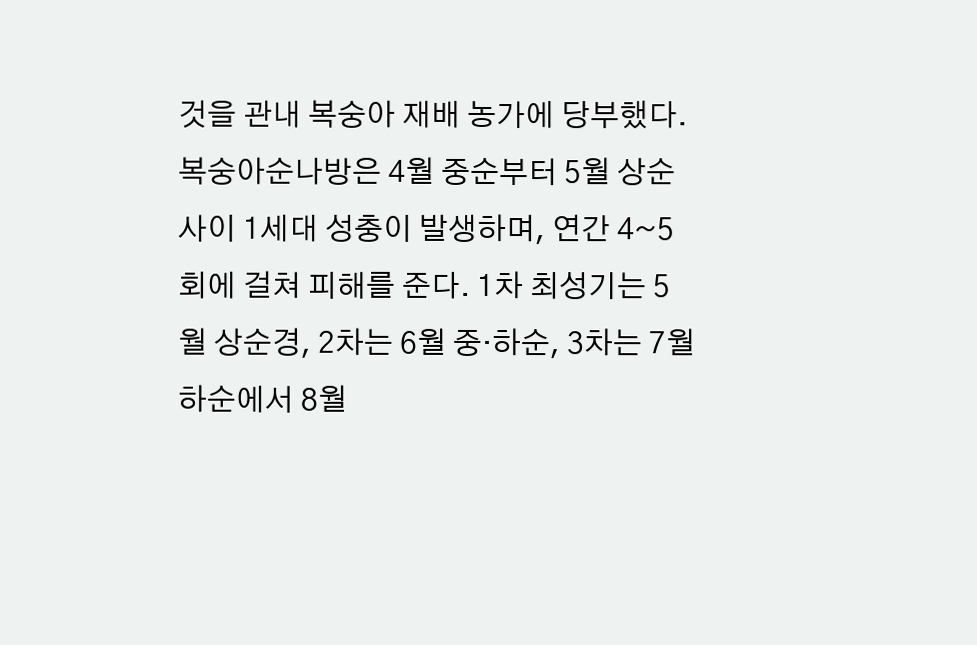것을 관내 복숭아 재배 농가에 당부했다. 복숭아순나방은 4월 중순부터 5월 상순 사이 1세대 성충이 발생하며, 연간 4~5회에 걸쳐 피해를 준다. 1차 최성기는 5월 상순경, 2차는 6월 중·하순, 3차는 7월 하순에서 8월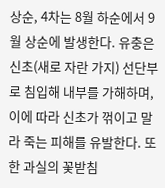상순, 4차는 8월 하순에서 9월 상순에 발생한다. 유충은 신초(새로 자란 가지) 선단부로 침입해 내부를 가해하며, 이에 따라 신초가 꺾이고 말라 죽는 피해를 유발한다. 또한 과실의 꽃받침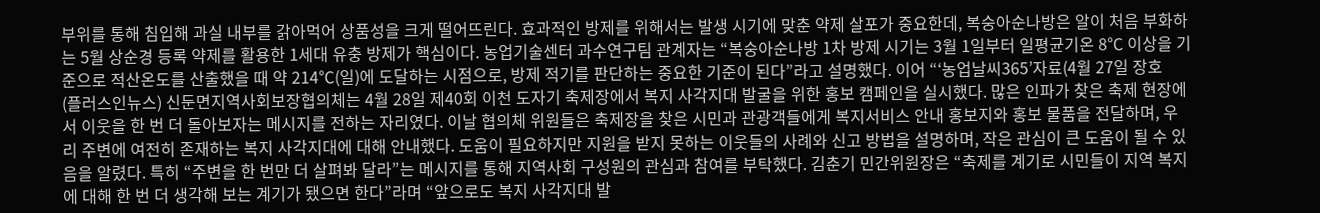부위를 통해 침입해 과실 내부를 갉아먹어 상품성을 크게 떨어뜨린다. 효과적인 방제를 위해서는 발생 시기에 맞춘 약제 살포가 중요한데, 복숭아순나방은 알이 처음 부화하는 5월 상순경 등록 약제를 활용한 1세대 유충 방제가 핵심이다. 농업기술센터 과수연구팀 관계자는 “복숭아순나방 1차 방제 시기는 3월 1일부터 일평균기온 8℃ 이상을 기준으로 적산온도를 산출했을 때 약 214℃(일)에 도달하는 시점으로, 방제 적기를 판단하는 중요한 기준이 된다”라고 설명했다. 이어 “‘농업날씨365’자료(4월 27일 장호
(플러스인뉴스) 신둔면지역사회보장협의체는 4월 28일 제40회 이천 도자기 축제장에서 복지 사각지대 발굴을 위한 홍보 캠페인을 실시했다. 많은 인파가 찾은 축제 현장에서 이웃을 한 번 더 돌아보자는 메시지를 전하는 자리였다. 이날 협의체 위원들은 축제장을 찾은 시민과 관광객들에게 복지서비스 안내 홍보지와 홍보 물품을 전달하며, 우리 주변에 여전히 존재하는 복지 사각지대에 대해 안내했다. 도움이 필요하지만 지원을 받지 못하는 이웃들의 사례와 신고 방법을 설명하며, 작은 관심이 큰 도움이 될 수 있음을 알렸다. 특히 “주변을 한 번만 더 살펴봐 달라”는 메시지를 통해 지역사회 구성원의 관심과 참여를 부탁했다. 김춘기 민간위원장은 “축제를 계기로 시민들이 지역 복지에 대해 한 번 더 생각해 보는 계기가 됐으면 한다”라며 “앞으로도 복지 사각지대 발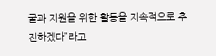굴과 지원을 위한 활동을 지속적으로 추진하겠다”라고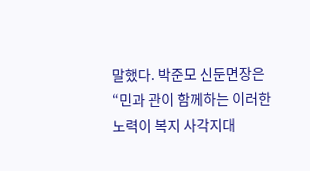말했다. 박준모 신둔면장은 “민과 관이 함께하는 이러한 노력이 복지 사각지대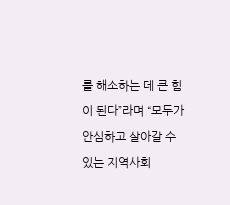를 해소하는 데 큰 힘이 된다”라며 “모두가 안심하고 살아갈 수 있는 지역사회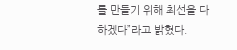를 만들기 위해 최선을 다하겠다”라고 밝혔다.